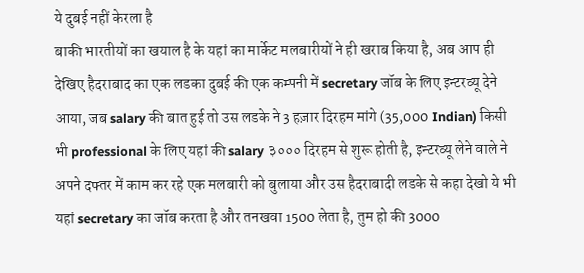ये दुबई नहीं केरला है
बाकी भारतीयों का खयाल है के यहां का मार्केट मलबारीयों ने ही खराब किया है, अब आप ही देखिए हैदराबाद का एक लडका दुबई की एक कम्पनी में secretary जॉब के लिए इन्टरव्यू देने आया, जब salary की बात हुई तो उस लडके ने 3 हज़ार दिरहम मांगे (35,000 Indian) किसी भी professional के लिए यहां की salary ३००० दिरहम से शुरू होती है, इन्टरव्यू लेने वाले ने अपने दफ्तर में काम कर रहे एक मलबारी को बुलाया और उस हैदराबादी लडके से कहा देखो ये भी यहां secretary का जॉब करता है और तनखवा 1500 लेता है, तुम हो की 3000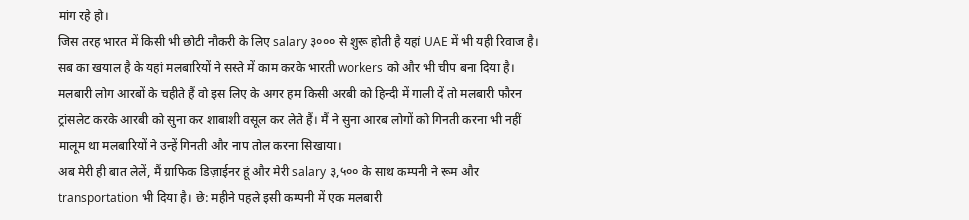मांग रहे हो।
जिस तरह भारत में किसी भी छोटी नौकरी के लिए salary ३००० से शुरू होती है यहां UAE में भी यही रिवाज है। सब का खयाल है के यहां मलबारियों ने सस्ते में काम करके भारती workers को और भी चीप बना दिया है। मलबारी लोग आरबों के चहीते हैं वो इस लिए के अगर हम किसी अरबी को हिन्दी में गाली दें तो मलबारी फौरन ट्रांसलेट करके आरबी को सुना कर शाबाशी वसूल कर लेते हैं। मैं ने सुना आरब लोगों को गिनती करना भी नहीं मालूम था मलबारियों ने उन्हें गिनती और नाप तोल करना सिखाया।
अब मेरी ही बात लेलें, मैं ग्राफिक डिज़ाईनर हूं और मेरी salary ३,५०० के साथ कम्पनी ने रूम और transportation भी दिया है। छे: महीने पहले इसी कम्पनी में एक मलबारी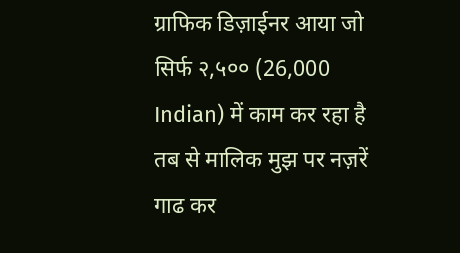ग्राफिक डिज़ाईनर आया जो सिर्फ २,५०० (26,000 Indian) में काम कर रहा है तब से मालिक मुझ पर नज़रें गाढ कर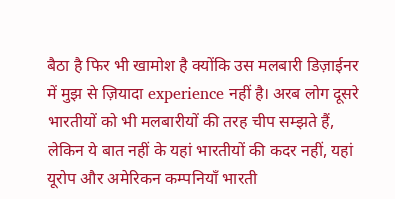बैठा है फिर भी खामोश है क्योंकि उस मलबारी डिज़ाईनर में मुझ से ज़ियादा experience नहीं है। अरब लोग दूसरे भारतीयों को भी मलबारीयों की तरह चीप सम्झते हैं, लेकिन ये बात नहीं के यहां भारतीयों की कदर नहीं, यहां यूरोप और अमेरिकन कम्पनियाँ भारती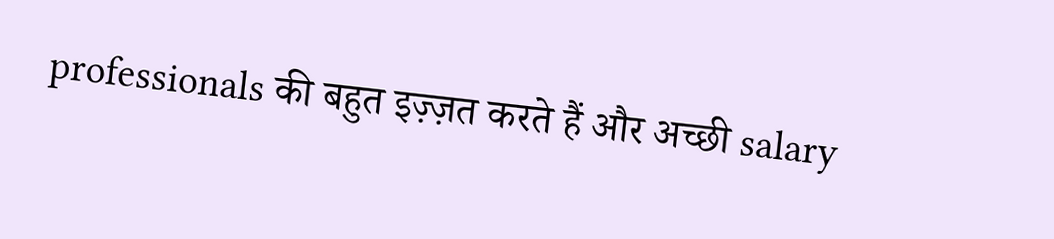professionals की बहुत इज़्ज़त करते हैं और अच्छी salary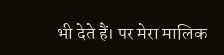भी देते हैं। पर मेरा मालिक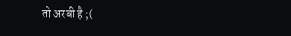तो अरबी है ;(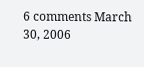6 comments March 30, 2006